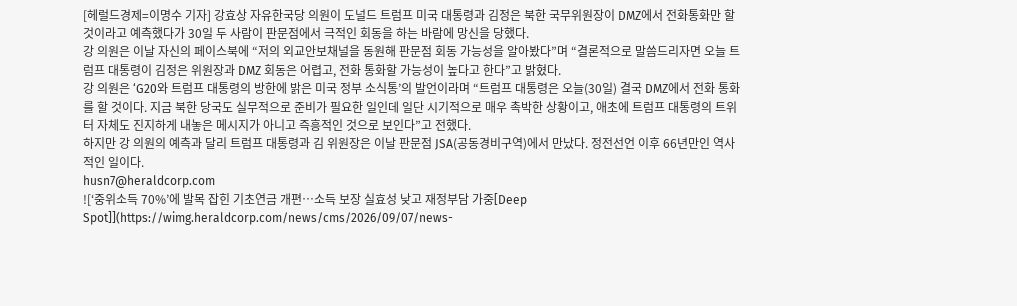[헤럴드경제=이명수 기자] 강효상 자유한국당 의원이 도널드 트럼프 미국 대통령과 김정은 북한 국무위원장이 DMZ에서 전화통화만 할 것이라고 예측했다가 30일 두 사람이 판문점에서 극적인 회동을 하는 바람에 망신을 당했다.
강 의원은 이날 자신의 페이스북에 “저의 외교안보채널을 동원해 판문점 회동 가능성을 알아봤다”며 “결론적으로 말씀드리자면 오늘 트럼프 대통령이 김정은 위원장과 DMZ 회동은 어렵고, 전화 통화할 가능성이 높다고 한다”고 밝혔다.
강 의원은 ‘G20와 트럼프 대통령의 방한에 밝은 미국 정부 소식통’의 발언이라며 “트럼프 대통령은 오늘(30일) 결국 DMZ에서 전화 통화를 할 것이다. 지금 북한 당국도 실무적으로 준비가 필요한 일인데 일단 시기적으로 매우 촉박한 상황이고, 애초에 트럼프 대통령의 트위터 자체도 진지하게 내놓은 메시지가 아니고 즉흥적인 것으로 보인다”고 전했다.
하지만 강 의원의 예측과 달리 트럼프 대통령과 김 위원장은 이날 판문점 JSA(공동경비구역)에서 만났다. 정전선언 이후 66년만인 역사적인 일이다.
husn7@heraldcorp.com
![‘중위소득 70%’에 발목 잡힌 기초연금 개편…소득 보장 실효성 낮고 재정부담 가중[Deep Spot]](https://wimg.heraldcorp.com/news/cms/2026/09/07/news-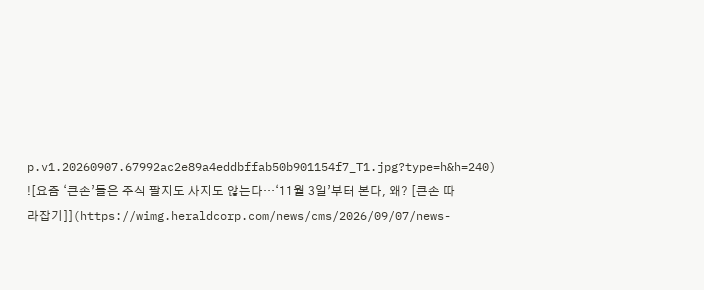p.v1.20260907.67992ac2e89a4eddbffab50b901154f7_T1.jpg?type=h&h=240)
![요즘 ‘큰손’들은 주식 팔지도 사지도 않는다…‘11월 3일’부터 본다, 왜? [큰손 따라잡기]](https://wimg.heraldcorp.com/news/cms/2026/09/07/news-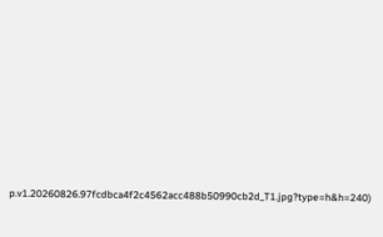p.v1.20260826.97fcdbca4f2c4562acc488b50990cb2d_T1.jpg?type=h&h=240)